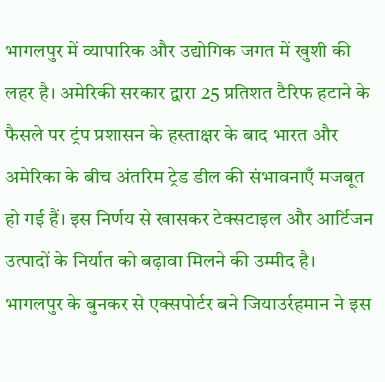भागलपुर में व्यापारिक और उद्योगिक जगत में खुशी की लहर है। अमेरिकी सरकार द्वारा 25 प्रतिशत टैरिफ हटाने के फैसले पर ट्रंप प्रशासन के हस्ताक्षर के बाद भारत और अमेरिका के बीच अंतरिम ट्रेड डील की संभावनाएँ मजबूत हो गई हैं। इस निर्णय से खासकर टेक्सटाइल और आर्टिजन उत्पादों के निर्यात को बढ़ावा मिलने की उम्मीद है।
भागलपुर के बुनकर से एक्सपोर्टर बने जियाउर्रहमान ने इस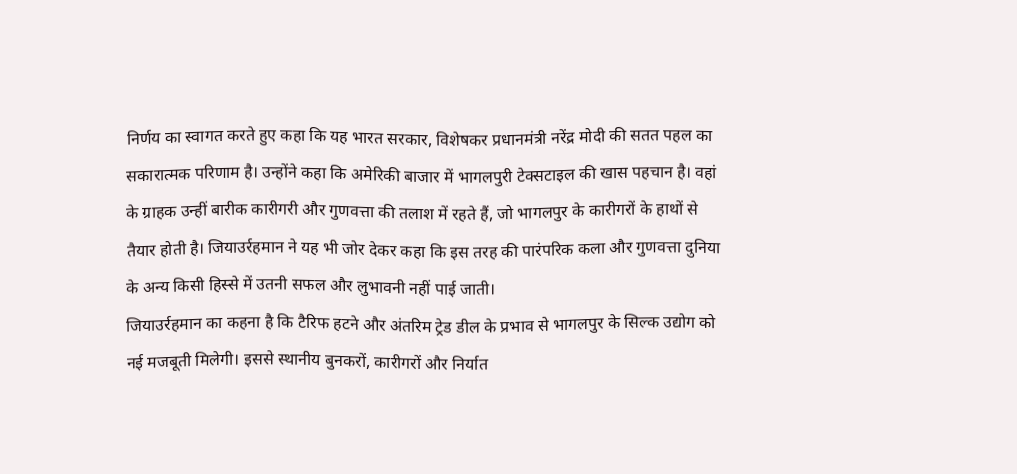निर्णय का स्वागत करते हुए कहा कि यह भारत सरकार, विशेषकर प्रधानमंत्री नरेंद्र मोदी की सतत पहल का सकारात्मक परिणाम है। उन्होंने कहा कि अमेरिकी बाजार में भागलपुरी टेक्सटाइल की खास पहचान है। वहां के ग्राहक उन्हीं बारीक कारीगरी और गुणवत्ता की तलाश में रहते हैं, जो भागलपुर के कारीगरों के हाथों से तैयार होती है। जियाउर्रहमान ने यह भी जोर देकर कहा कि इस तरह की पारंपरिक कला और गुणवत्ता दुनिया के अन्य किसी हिस्से में उतनी सफल और लुभावनी नहीं पाई जाती।
जियाउर्रहमान का कहना है कि टैरिफ हटने और अंतरिम ट्रेड डील के प्रभाव से भागलपुर के सिल्क उद्योग को नई मजबूती मिलेगी। इससे स्थानीय बुनकरों, कारीगरों और निर्यात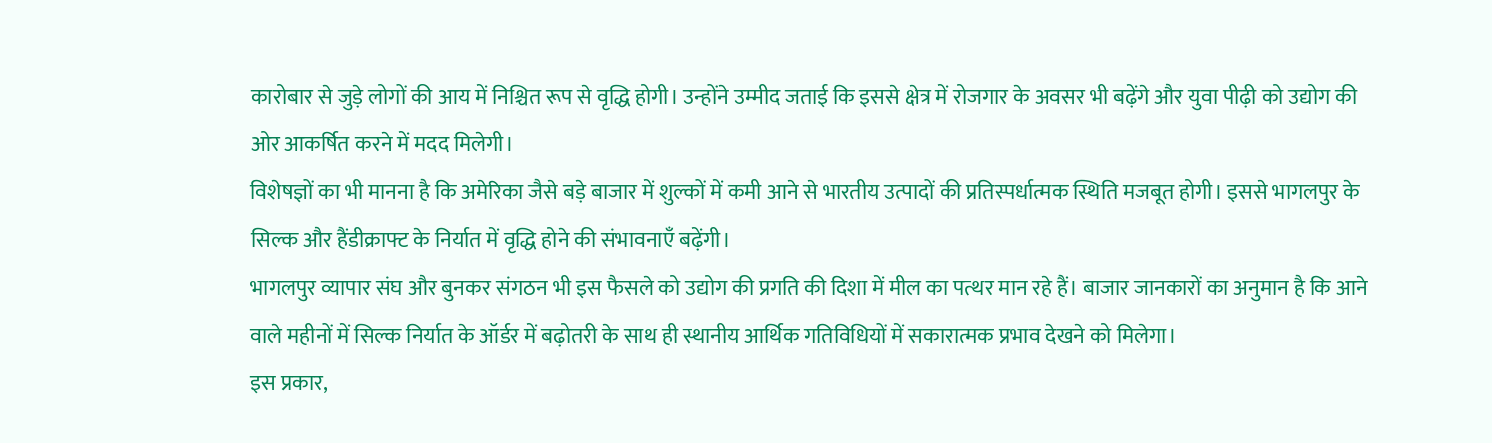कारोबार से जुड़े लोगों की आय में निश्चित रूप से वृद्धि होगी। उन्होंने उम्मीद जताई कि इससे क्षेत्र में रोजगार के अवसर भी बढ़ेंगे और युवा पीढ़ी को उद्योग की ओर आकर्षित करने में मदद मिलेगी।
विशेषज्ञों का भी मानना है कि अमेरिका जैसे बड़े बाजार में शुल्कों में कमी आने से भारतीय उत्पादों की प्रतिस्पर्धात्मक स्थिति मजबूत होगी। इससे भागलपुर के सिल्क और हैंडीक्राफ्ट के निर्यात में वृद्धि होने की संभावनाएँ बढ़ेंगी।
भागलपुर व्यापार संघ और बुनकर संगठन भी इस फैसले को उद्योग की प्रगति की दिशा में मील का पत्थर मान रहे हैं। बाजार जानकारों का अनुमान है कि आने वाले महीनों में सिल्क निर्यात के ऑर्डर में बढ़ोतरी के साथ ही स्थानीय आर्थिक गतिविधियों में सकारात्मक प्रभाव देखने को मिलेगा।
इस प्रकार,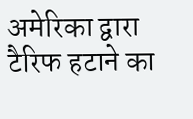अमेरिका द्वारा टैरिफ हटाने का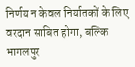निर्णय न केवल निर्यातकों के लिए वरदान साबित होगा, बल्कि भागलपुर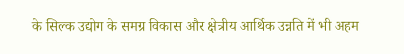के सिल्क उद्योग के समग्र विकास और क्षेत्रीय आर्थिक उन्नति में भी अहम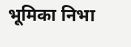भूमिका निभा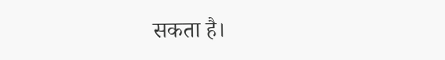सकता है।